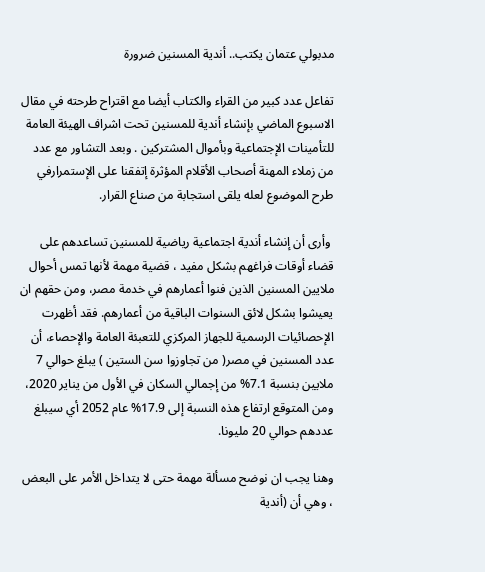مدبولي عتمان يكتب.. أندية المسنين ضرورة

تفاعل عدد كبير من القراء والكتاب أيضا مع اقتراح طرحته في مقال الاسبوع الماضي بإنشاء أندية للمسنين تحت اشراف الهيئة العامة للتأمينات الإجتماعية وبأموال المشتركين . وبعد التشاور مع عدد من زملاء المهنة أصحاب الأقلام المؤثرة إتفقنا على الإستمرارفي طرح الموضوع لعله يلقى استجابة من صناع القرار.

 وأرى أن إنشاء أندية اجتماعية رياضية للمسنين تساعدهم على قضاء أوقات فراغهم بشكل مفيد ، قضية مهمة لأنها تمس أحوال ملايين المسنين الذين فنوا أعمارهم في خدمة مصر، ومن حقهم ان يعيشوا بشكل لائق السنوات الباقية من أعمارهم. فقد أظهرت الإحصائيات الرسمية للجهاز المركزي للتعبئة العامة والإحصاء، أن عدد المسنين في مصر( من تجاوزوا سن الستين ) يبلغ حوالي 7 ملايين بنسبة 7.1% من إجمالي السكان في الأول من يناير 2020، ومن المتوقع ارتفاع هذه النسبة إلى 17.9% عام 2052 أي سيبلغ عددهم حوالي 20 مليونا.

وهنا يجب ان نوضح مسألة مهمة حتى لا يتداخل الأمر على البعض ، وهي أن (أندية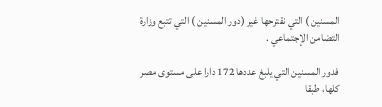المسنين ) التي نقترحها غير (دور المسنين ) التي تتبع وزارة التضامن الإجتماعي .

فدور المسنين التي يلبغ عددها 172 دارا على مستوى مصر كلها، طبقا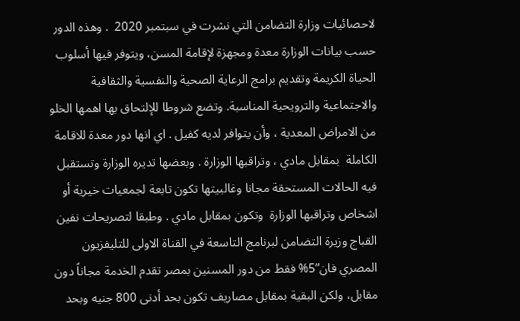لاحصائيات وزارة التضامن التي نشرت في سبتمبر 2020  . وهذه الدور حسب بيانات الوزارة معدة ومجهزة لإقامة المسن، ويتوفر فيها أسلوب الحياة الكريمة وتقديم برامج الرعاية الصحية والنفسية والثقافية والاجتماعية والترويحية المناسبة. وتضع شروطا للإلتحاق بها اهمها الخلو من الامراض المعدية ، وأن يتوافر لديه كفيل . اي انها دور معدة للاقامة الكاملة  بمقابل مادي ، وتراقبها الوزارة . وبعضها تديره الوزارة وتستقبل فيه الحالات المستحقة مجانا وغالبيتها تكون تابعة لجمعيات خيرية أو اشخاص وتراقبها الوزارة  وتكون بمقابل مادي . وطبقا لتصريحات نفين القباج وزيرة التضامن لبرنامج التاسعة في القناة الاولى للتليفزيون المصري فان”5% فقط من دور المسنين بمصر تقدم الخدمة مجاناً دون مقابل، ولكن البقية بمقابل مصاريف تكون بحد أدنى 800 جنيه وبحد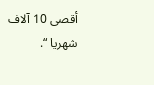أقصى 10 آلاف شهريا “.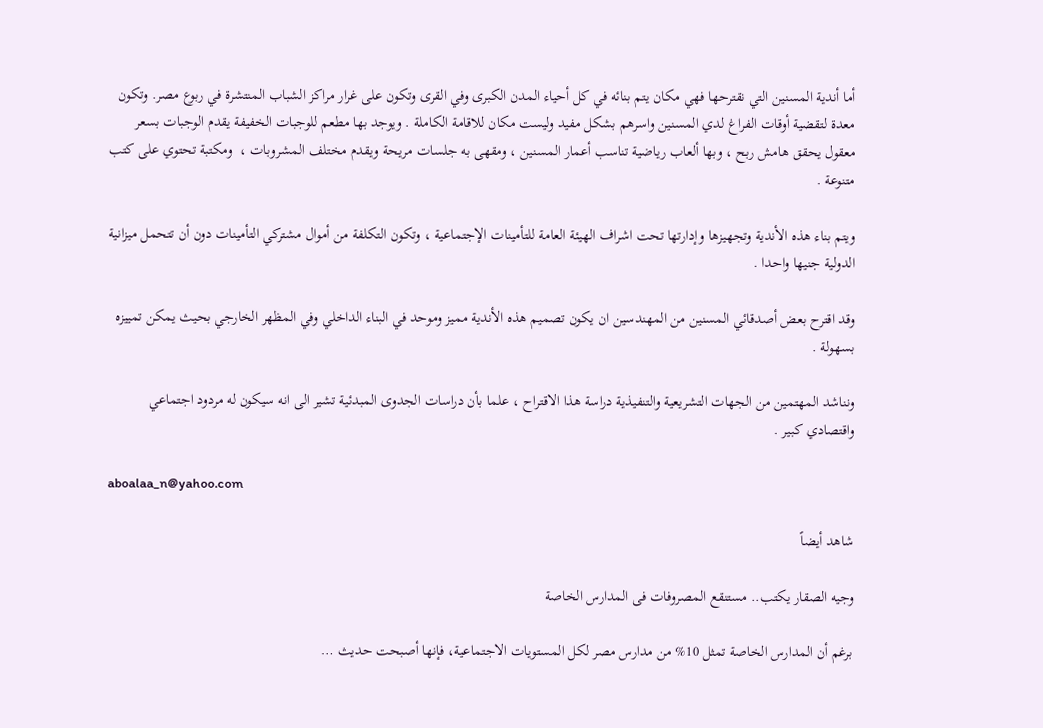أما أندية المسنين التي نقترحها فهي مكان يتم بنائه في كل أحياء المدن الكبرى وفي القرى وتكون على غرار مراكز الشباب المنتشرة في ربوع مصر. وتكون معدة لتقضية أوقات الفراغ لدي المسنين واسرهم بشكل مفيد وليست مكان للاقامة الكاملة . ويوجد بها مطعم للوجبات الخفيفة يقدم الوجبات بسعر معقول يحقق هامش ربح ، وبها ألعاب رياضية تناسب أعمار المسنين ، ومقهى به جلسات مريحة ويقدم مختلف المشروبات ،  ومكتبة تحتوي على كتب متنوعة .

ويتم بناء هذه الأندية وتجهيزها وإدارتها تحت اشراف الهيئة العامة للتأمينات الإجتماعية ، وتكون التكلفة من أموال مشتركي التأمينات دون أن تتحمل ميزانية الدولية جنيها واحدا .

وقد اقترح بعض أصدقائي المسنين من المهندسين ان يكون تصميم هذه الأندية مميز وموحد في البناء الداخلي وفي المظهر الخارجي بحيث يمكن تمييزه بسهولة .

ونناشد المهتمين من الجهات التشريعية والتنفيذية دراسة هذا الاقتراح ، علما بأن دراسات الجدوى المبدئية تشير الى انه سيكون له مردود اجتماعي واقتصادي كبير .

aboalaa_n@yahoo.com

شاهد أيضاً

وجيه الصقار يكتب.. مستنقع المصروفات فى المدارس الخاصة

برغم أن المدارس الخاصة تمثل 10% من مدارس مصر لكل المستويات الاجتماعية، فإنها أصبحت حديث …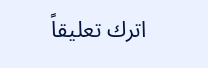اترك تعليقاً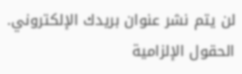لن يتم نشر عنوان بريدك الإلكتروني. الحقول الإلزامية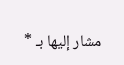مشار إليها بـ *